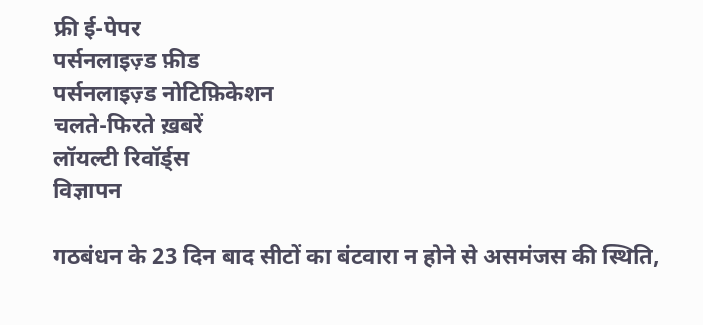फ्री ई-पेपर
पर्सनलाइज़्ड फ़ीड
पर्सनलाइज़्ड नोटिफ़िकेशन
चलते-फिरते ख़बरें
लॉयल्टी रिवॉर्ड्स
विज्ञापन

गठबंधन के 23 दिन बाद सीटों का बंटवारा न होने से असमंजस की स्थिति,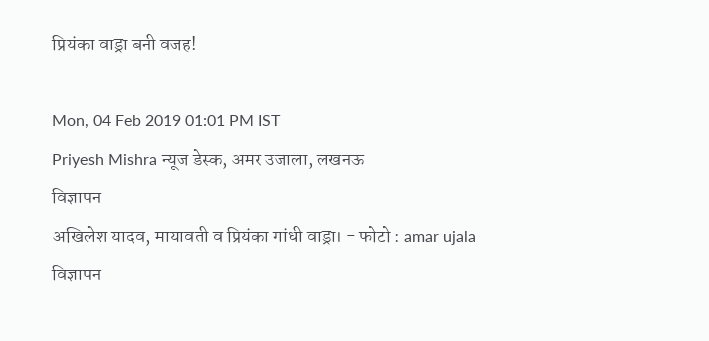प्रियंका वाड्रा बनी वजह!

Mon, 04 Feb 2019 01:01 PM IST
Priyesh Mishra न्यूज डेस्क, अमर उजाला, लखनऊ
विज्ञापन
अखिलेश यादव, मायावती व प्रियंका गांधी वाड्रा। - फोटो : amar ujala
विज्ञापन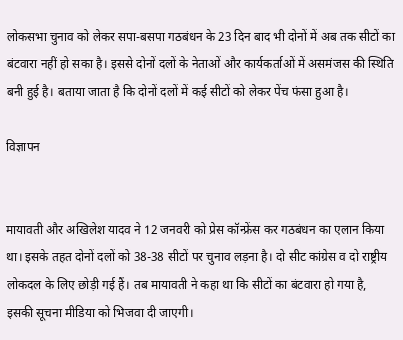लोकसभा चुनाव को लेकर सपा-बसपा गठबंधन के 23 दिन बाद भी दोनों में अब तक सीटों का बंटवारा नहीं हो सका है। इससे दोनों दलों के नेताओं और कार्यकर्ताओं में असमंजस की स्थिति बनी हुई है। बताया जाता है कि दोनों दलों में कई सीटों को लेकर पेंच फंसा हुआ है।

विज्ञापन


मायावती और अखिलेश यादव ने 12 जनवरी को प्रेस कॉन्फ्रेंस कर गठबंधन का एलान किया था। इसके तहत दोनों दलों को 38-38 सीटों पर चुनाव लड़ना है। दो सीट कांग्रेस व दो राष्ट्रीय लोकदल के लिए छोड़ी गई हैं। तब मायावती ने कहा था कि सीटों का बंटवारा हो गया है, इसकी सूचना मीडिया को भिजवा दी जाएगी।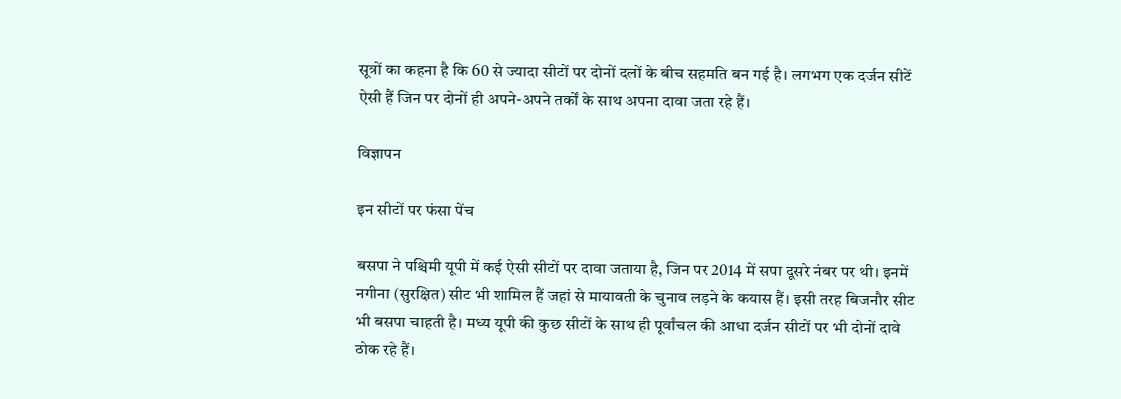सूत्रों का कहना है कि 60 से ज्यादा सीटों पर दोनों दलों के बीच सहमति बन गई है। लगभग एक दर्जन सीटें ऐसी हैं जिन पर दोनों ही अपने-अपने तर्कों के साथ अपना दावा जता रहे हैं।

विज्ञापन

इन सीटों पर फंसा पेंच

बसपा ने पश्चिमी यूपी में कई ऐसी सीटों पर दावा जताया है, जिन पर 2014 में सपा दूसरे नंबर पर थी। इनमें नगीना (सुरक्षित) सीट भी शामिल हैं जहां से मायावती के चुनाव लड़ने के कयास हैं। इसी तरह बिजनौर सीट भी बसपा चाहती है। मध्य यूपी की कुछ सीटों के साथ ही पूर्वांचल की आधा दर्जन सीटों पर भी दोनों दावे ठोक रहे हैं।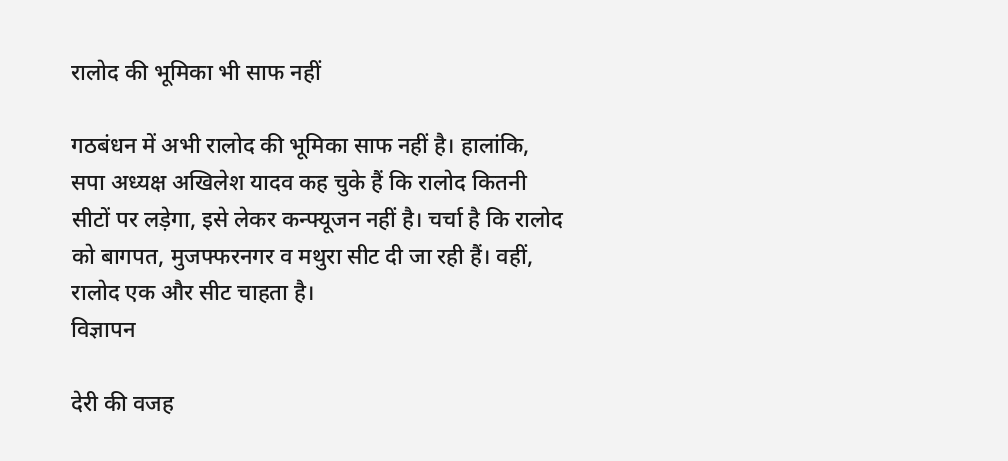रालोद की भूमिका भी साफ नहीं

गठबंधन में अभी रालोद की भूमिका साफ नहीं है। हालांकि, सपा अध्यक्ष अखिलेश यादव कह चुके हैं कि रालोद कितनी सीटों पर लड़ेगा, इसे लेकर कन्फ्यूजन नहीं है। चर्चा है कि रालोद को बागपत, मुजफ्फरनगर व मथुरा सीट दी जा रही हैं। वहीं, रालोद एक और सीट चाहता है।
विज्ञापन

देरी की वजह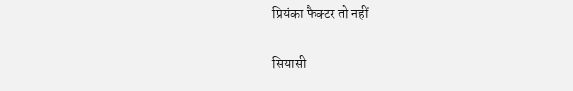प्रियंका फैक्टर तो नहीं

सियासी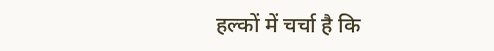हल्कों में चर्चा है कि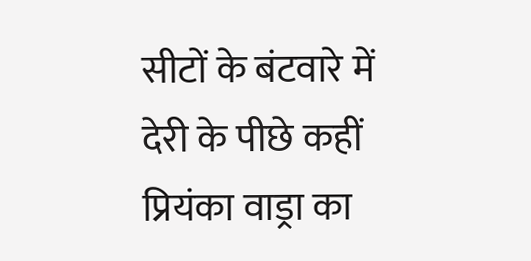सीटों के बंटवारे में देरी के पीछे कहीं प्रियंका वाड्रा का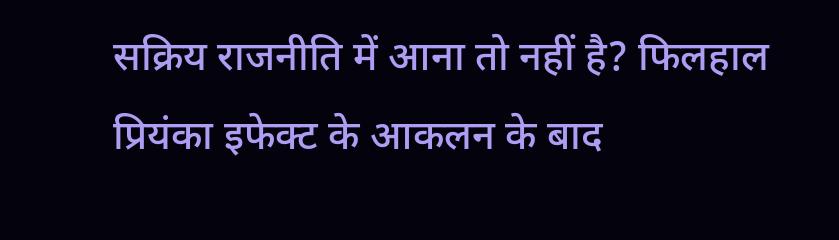सक्रिय राजनीति में आना तो नहीं है? फिलहाल प्रियंका इफेक्ट के आकलन के बाद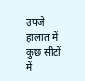उपजे हालात में कुछ सीटों में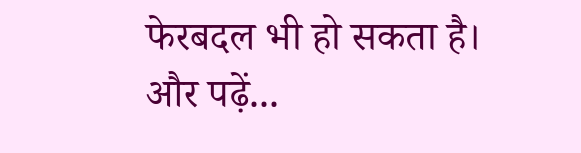फेरबदल भी हो सकता है।
और पढ़ें...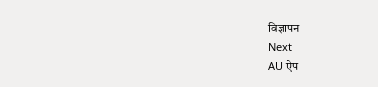विज्ञापन
Next
AU ऐप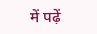में पढ़ें